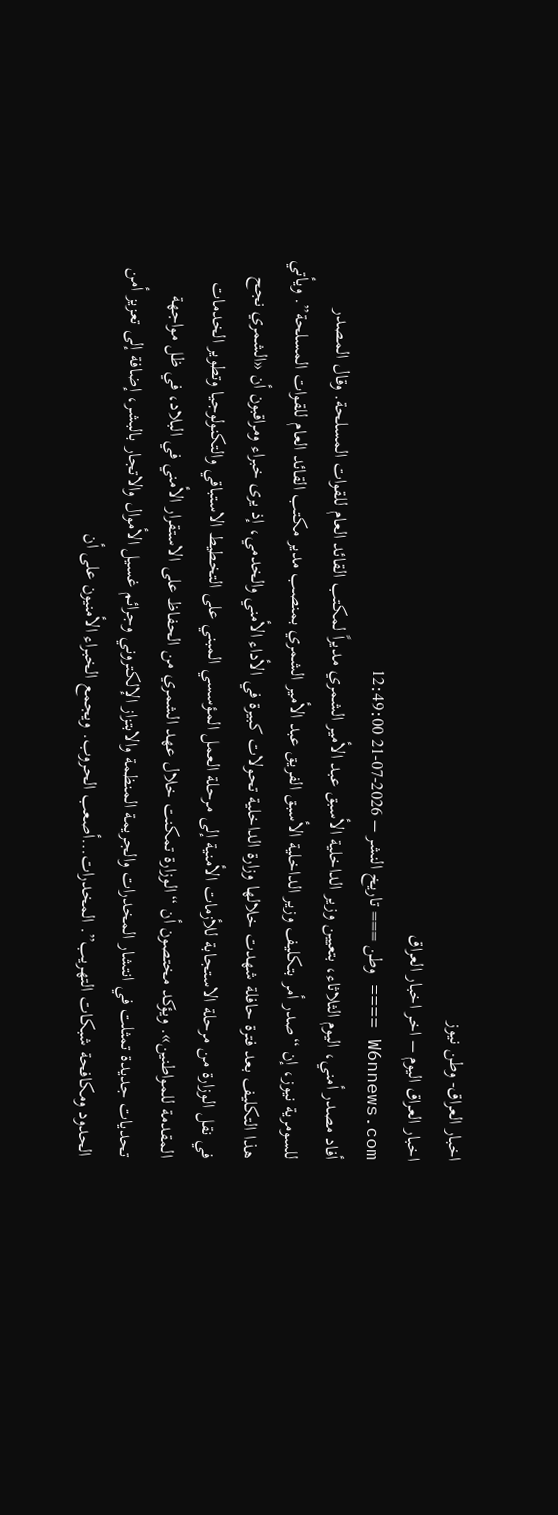اخبار العراق- وطن نيوز
اخبار العراق اليوم – اخر اخبار العراق
W6nnews.com ==== وطن === تاريخ النشر – 2026-07-21 12:49:00
أفاد مصدر أمني، اليوم الثلاثاء، بتعيين وزير الداخلية الأسبق عبد الأمير الشمري مديراً لمكتب القائد العام للقوات المسلحة. وقال المصدر للسومرية نيوز، إن “صدر أمر بتكليف وزير الداخلية الأسبق الفريق عبد الأمير الشمري بمنصب مدير مكتب القائد العام للقوات المسلحة”. ويأتي هذا التكليف بعد فترة حافلة شهدت خلالها وزارة الداخلية تحولات كبيرة في الأداء الأمني والخدمي، إذ يرى خبراء ومراقبون أن «الشمري نجح في نقل الوزارة من مرحلة الاستجابة للأزمات الأمنية إلى مرحلة العمل المؤسسي المبني على التخطيط الاستباقي والتكنولوجيا وتطوير الخدمات المقدمة للمواطنين». ويؤكد مختصون أن “الوزارة تمكنت خلال عهد الشمري من الحفاظ على الاستقرار الأمني في البلاد، في ظل مواجهة تحديات جديدة تمثلت في انتشار المخدرات والجريمة المنظمة والابتزاز الإلكتروني وجرائم غسيل الأموال والاتجار بالبشر، إضافة إلى تعزيز أمن الحدود ومكافحة شبكات التهريب”. المخدرات…أصعب الحروب. ويجمع الخبراء الأمنيون على أن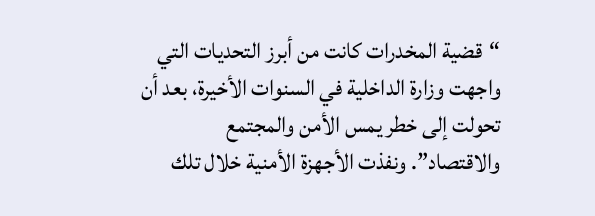“قضية المخدرات كانت من أبرز التحديات التي واجهت وزارة الداخلية في السنوات الأخيرة، بعد أن تحولت إلى خطر يمس الأمن والمجتمع والاقتصاد”. ونفذت الأجهزة الأمنية خلال تلك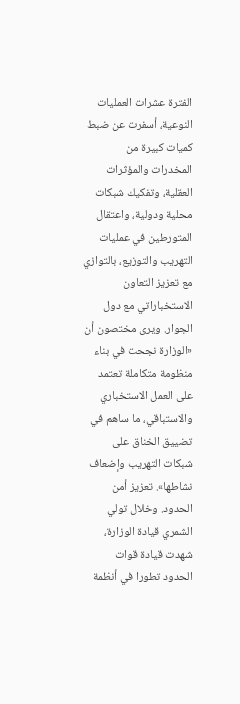الفترة عشرات العمليات النوعية، أسفرت عن ضبط كميات كبيرة من المخدرات والمؤثرات العقلية، وتفكيك شبكات محلية ودولية، واعتقال المتورطين في عمليات التهريب والتوزيع، بالتوازي مع تعزيز التعاون الاستخباراتي مع دول الجوار. ويرى مختصون أن «الوزارة نجحت في بناء منظومة متكاملة تعتمد على العمل الاستخباري والاستباقي، ما ساهم في تضييق الخناق على شبكات التهريب وإضعاف نشاطها». تعزيز أمن الحدود. وخلال تولي الشمري قيادة الوزارة، شهدت قيادة قوات الحدود تطورا في أنظمة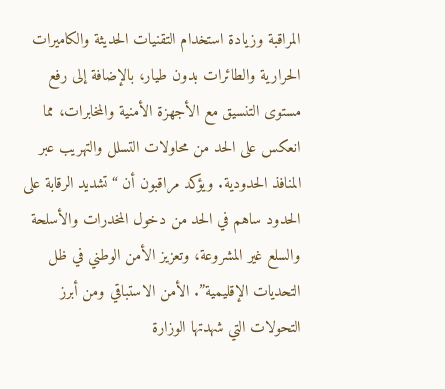المراقبة وزيادة استخدام التقنيات الحديثة والكاميرات الحرارية والطائرات بدون طيار، بالإضافة إلى رفع مستوى التنسيق مع الأجهزة الأمنية والمخابرات، مما انعكس على الحد من محاولات التسلل والتهريب عبر المنافذ الحدودية. ويؤكد مراقبون أن “تشديد الرقابة على الحدود ساهم في الحد من دخول المخدرات والأسلحة والسلع غير المشروعة، وتعزيز الأمن الوطني في ظل التحديات الإقليمية”. الأمن الاستباقي ومن أبرز التحولات التي شهدتها الوزارة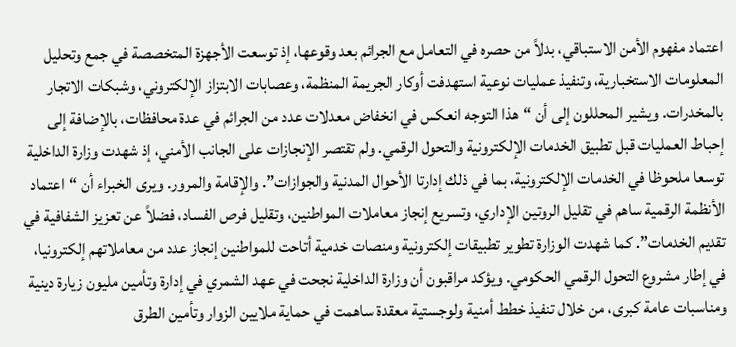اعتماد مفهوم الأمن الاستباقي، بدلاً من حصره في التعامل مع الجرائم بعد وقوعها، إذ توسعت الأجهزة المتخصصة في جمع وتحليل المعلومات الاستخبارية، وتنفيذ عمليات نوعية استهدفت أوكار الجريمة المنظمة، وعصابات الابتزاز الإلكتروني، وشبكات الاتجار بالمخدرات. ويشير المحللون إلى أن “هذا التوجه انعكس في انخفاض معدلات عدد من الجرائم في عدة محافظات، بالإضافة إلى إحباط العمليات قبل تطبيق الخدمات الإلكترونية والتحول الرقمي. ولم تقتصر الإنجازات على الجانب الأمني، إذ شهدت وزارة الداخلية توسعا ملحوظا في الخدمات الإلكترونية، بما في ذلك إدارتا الأحوال المدنية والجوازات”. والإقامة والمرور. ويرى الخبراء أن “اعتماد الأنظمة الرقمية ساهم في تقليل الروتين الإداري، وتسريع إنجاز معاملات المواطنين، وتقليل فرص الفساد، فضلاً عن تعزيز الشفافية في تقديم الخدمات”. كما شهدت الوزارة تطوير تطبيقات إلكترونية ومنصات خدمية أتاحت للمواطنين إنجاز عدد من معاملاتهم إلكترونيا، في إطار مشروع التحول الرقمي الحكومي. ويؤكد مراقبون أن وزارة الداخلية نجحت في عهد الشمري في إدارة وتأمين مليون زيارة دينية ومناسبات عامة كبرى، من خلال تنفيذ خطط أمنية ولوجستية معقدة ساهمت في حماية ملايين الزوار وتأمين الطرق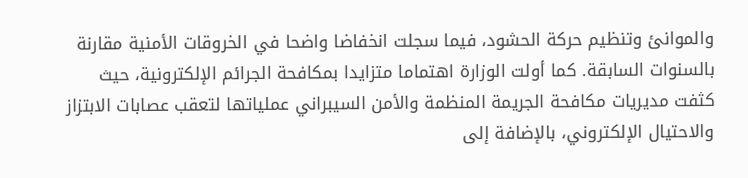والموانئ وتنظيم حركة الحشود، فيما سجلت انخفاضا واضحا في الخروقات الأمنية مقارنة بالسنوات السابقة. كما أولت الوزارة اهتماما متزايدا بمكافحة الجرائم الإلكترونية، حيث كثفت مديريات مكافحة الجريمة المنظمة والأمن السيبراني عملياتها لتعقب عصابات الابتزاز والاحتيال الإلكتروني، بالإضافة إلى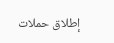إطلاق حملات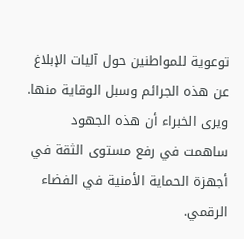توعوية للمواطنين حول آليات الإبلاغ عن هذه الجرائم وسبل الوقاية منها. ويرى الخبراء أن هذه الجهود ساهمت في رفع مستوى الثقة في أجهزة الحماية الأمنية في الفضاء الرقمي.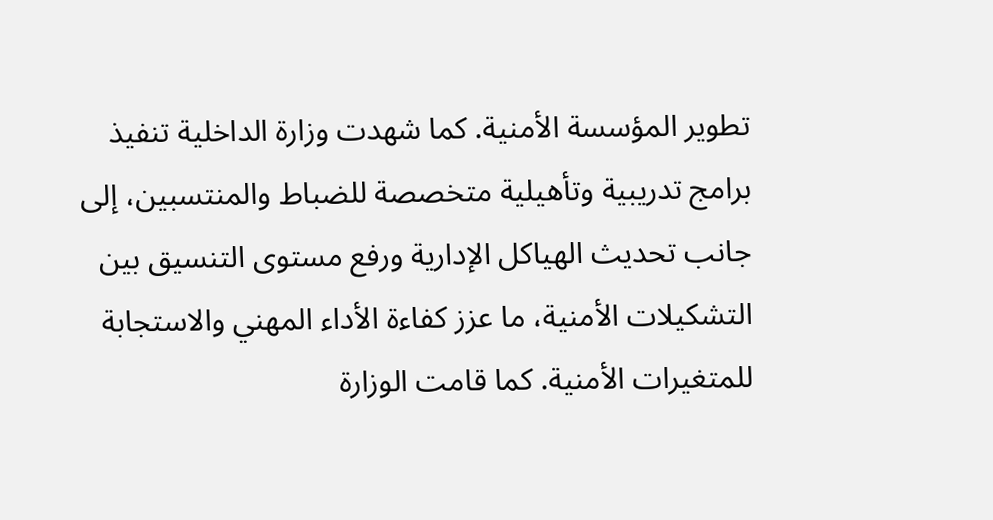تطوير المؤسسة الأمنية. كما شهدت وزارة الداخلية تنفيذ برامج تدريبية وتأهيلية متخصصة للضباط والمنتسبين، إلى جانب تحديث الهياكل الإدارية ورفع مستوى التنسيق بين التشكيلات الأمنية، ما عزز كفاءة الأداء المهني والاستجابة للمتغيرات الأمنية. كما قامت الوزارة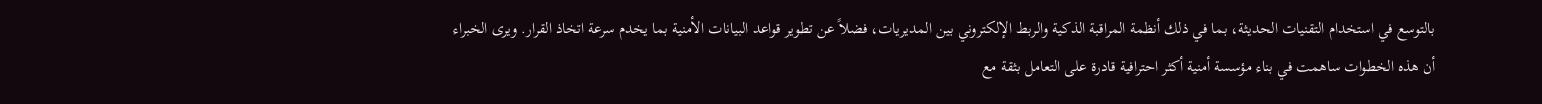بالتوسع في استخدام التقنيات الحديثة، بما في ذلك أنظمة المراقبة الذكية والربط الإلكتروني بين المديريات، فضلاً عن تطوير قواعد البيانات الأمنية بما يخدم سرعة اتخاذ القرار. ويرى الخبراء أن هذه الخطوات ساهمت في بناء مؤسسة أمنية أكثر احترافية قادرة على التعامل بثقة مع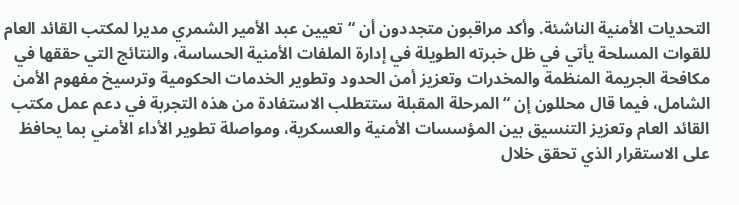التحديات الأمنية الناشئة. وأكد مراقبون متجددون أن “تعيين عبد الأمير الشمري مديرا لمكتب القائد العام للقوات المسلحة يأتي في ظل خبرته الطويلة في إدارة الملفات الأمنية الحساسة، والنتائج التي حققها في مكافحة الجريمة المنظمة والمخدرات وتعزيز أمن الحدود وتطوير الخدمات الحكومية وترسيخ مفهوم الأمن الشامل، فيما قال محللون إن “المرحلة المقبلة ستتطلب الاستفادة من هذه التجربة في دعم عمل مكتب القائد العام وتعزيز التنسيق بين المؤسسات الأمنية والعسكرية، ومواصلة تطوير الأداء الأمني بما يحافظ على الاستقرار الذي تحقق خلال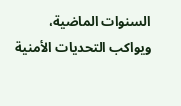السنوات الماضية، ويواكب التحديات الأمنية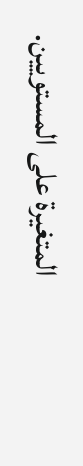المتغيرة على المستويين.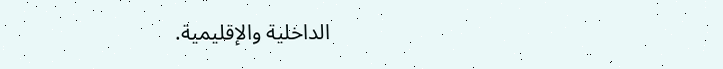الداخلية والإقليمية.